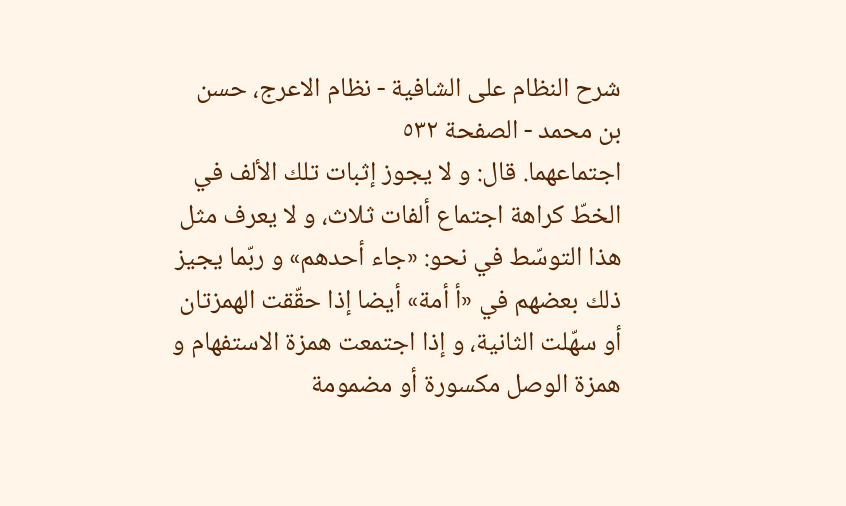شرح النظام على الشافية - نظام الاعرج، حسن بن محمد - الصفحة ٥٣٢
اجتماعهما. قال: و لا يجوز إثبات تلك الألف في الخطّ كراهة اجتماع ألفات ثلاث، و لا يعرف مثل هذا التوسّط في نحو: «جاء أحدهم» و ربّما يجيز ذلك بعضهم في «أ أمة» أيضا إذا حقّقت الهمزتان أو سهّلت الثانية، و إذا اجتمعت همزة الاستفهام و همزة الوصل مكسورة أو مضمومة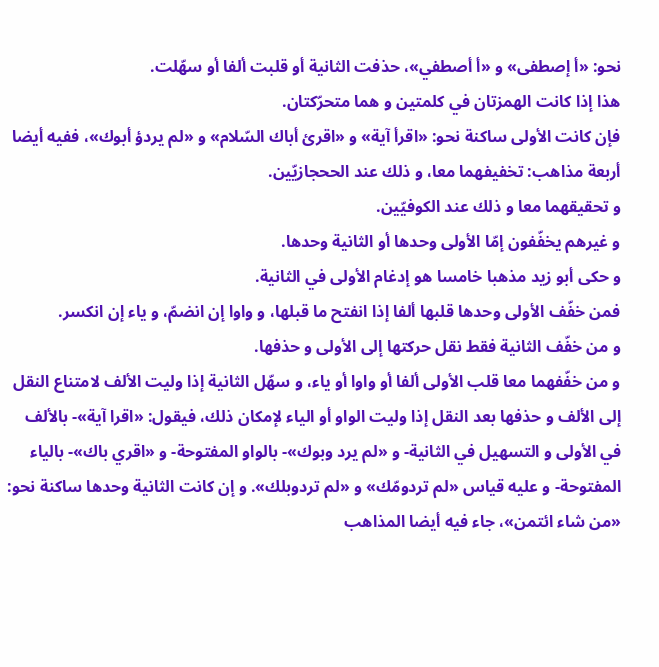نحو: «أ إصطفى» و «أ أصطفي»، حذفت الثانية أو قلبت ألفا أو سهّلت.
هذا إذا كانت الهمزتان في كلمتين و هما متحرّكتان.
فإن كانت الأولى ساكنة نحو: «اقرأ آية» و «اقرئ أباك السّلام» و «لم يردؤ أبوك»، ففيه أيضا أربعة مذاهب: تخفيفهما معا، و ذلك عند الححجازيّين.
و تحقيقهما معا و ذلك عند الكوفيّين.
و غيرهم يخفّفون إمّا الأولى وحدها أو الثانية وحدها.
و حكى أبو زيد مذهبا خامسا هو إدغام الأولى في الثانية.
فمن خفّف الأولى وحدها قلبها ألفا إذا انفتح ما قبلها، و واوا إن انضمّ، و ياء إن انكسر.
و من خفّف الثانية فقط نقل حركتها إلى الأولى و حذفها.
و من خفّفهما معا قلب الأولى ألفا أو واوا أو ياء، و سهّل الثانية إذا وليت الألف لامتناع النقل إلى الألف و حذفها بعد النقل إذا وليت الواو أو الياء لإمكان ذلك، فيقول: «اقرا آية»- بالألف في الأولى و التسهيل في الثانية- و «لم يرد وبوك»- بالواو المفتوحة- و «اقري باك»- بالياء المفتوحة- و عليه قياس «لم تردومّك» و «لم تردوبلك». و إن كانت الثانية وحدها ساكنة نحو: «من شاء ائتمن»، جاء فيه أيضا المذاهب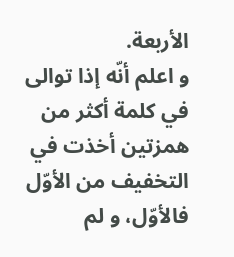الأربعة.
و اعلم أنّه إذا توالى في كلمة أكثر من همزتين أخذت في التخفيف من الأوّل فالأوّل، و لم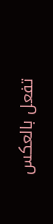تفعل بالعكس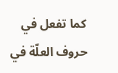كما تفعل في حروف العلّة في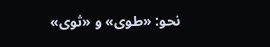نحو: «طوى» و «ثوى»